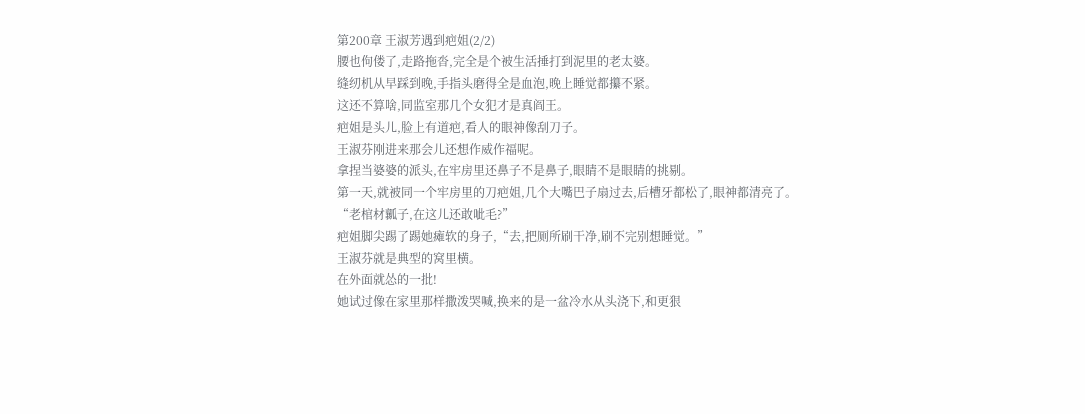第200章 王淑芳遇到疤姐(2/2)
腰也佝偻了,走路拖沓,完全是个被生活捶打到泥里的老太婆。
缝纫机从早踩到晚,手指头磨得全是血泡,晚上睡觉都攥不紧。
这还不算啥,同监室那几个女犯才是真阎王。
疤姐是头儿,脸上有道疤,看人的眼神像刮刀子。
王淑芬刚进来那会儿还想作威作福呢。
拿捏当婆婆的派头,在牢房里还鼻子不是鼻子,眼睛不是眼睛的挑剔。
第一天,就被同一个牢房里的刀疤姐,几个大嘴巴子扇过去,后槽牙都松了,眼神都清亮了。
“老棺材瓤子,在这儿还敢呲毛?”
疤姐脚尖踢了踢她瘫软的身子,“去,把厕所刷干净,刷不完别想睡觉。”
王淑芬就是典型的窝里横。
在外面就怂的一批!
她试过像在家里那样撒泼哭喊,换来的是一盆冷水从头浇下,和更狠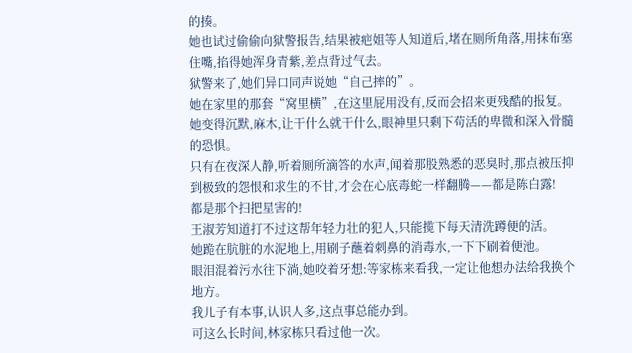的揍。
她也试过偷偷向狱警报告,结果被疤姐等人知道后,堵在厕所角落,用抹布塞住嘴,掐得她浑身青紫,差点背过气去。
狱警来了,她们异口同声说她“自己摔的”。
她在家里的那套“窝里横”,在这里屁用没有,反而会招来更残酷的报复。
她变得沉默,麻木,让干什么就干什么,眼神里只剩下苟活的卑微和深入骨髓的恐惧。
只有在夜深人静,听着厕所滴答的水声,闻着那股熟悉的恶臭时,那点被压抑到极致的怨恨和求生的不甘,才会在心底毒蛇一样翻腾——都是陈白露!
都是那个扫把星害的!
王淑芳知道打不过这帮年轻力壮的犯人,只能揽下每天清洗蹲便的活。
她跪在肮脏的水泥地上,用刷子蘸着刺鼻的消毒水,一下下刷着便池。
眼泪混着污水往下淌,她咬着牙想:等家栋来看我,一定让他想办法给我换个地方。
我儿子有本事,认识人多,这点事总能办到。
可这么长时间,林家栋只看过他一次。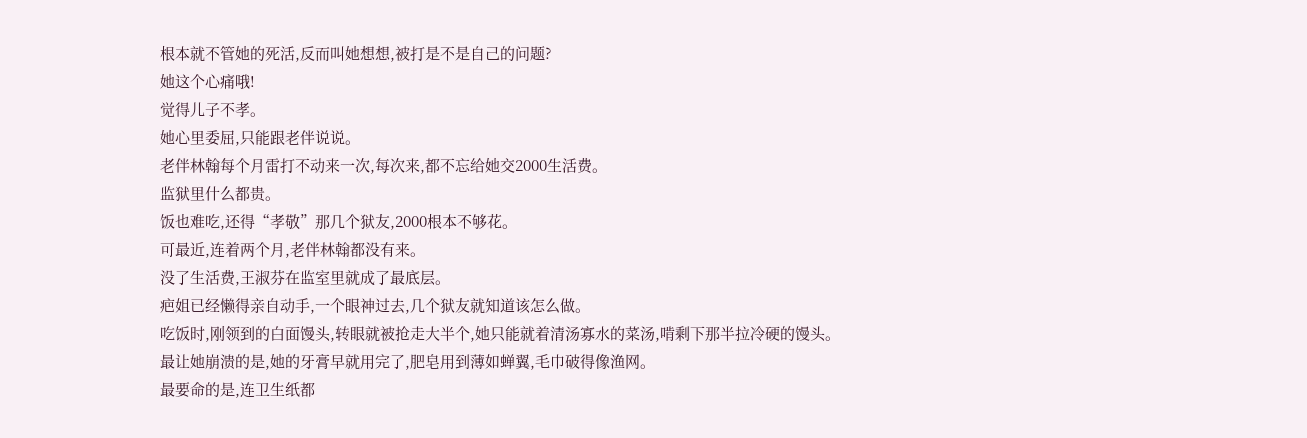根本就不管她的死活,反而叫她想想,被打是不是自己的问题?
她这个心痛哦!
觉得儿子不孝。
她心里委屈,只能跟老伴说说。
老伴林翰每个月雷打不动来一次,每次来,都不忘给她交2000生活费。
监狱里什么都贵。
饭也难吃,还得“孝敬”那几个狱友,2000根本不够花。
可最近,连着两个月,老伴林翰都没有来。
没了生活费,王淑芬在监室里就成了最底层。
疤姐已经懒得亲自动手,一个眼神过去,几个狱友就知道该怎么做。
吃饭时,刚领到的白面馒头,转眼就被抢走大半个,她只能就着清汤寡水的菜汤,啃剩下那半拉冷硬的馒头。
最让她崩溃的是,她的牙膏早就用完了,肥皂用到薄如蝉翼,毛巾破得像渔网。
最要命的是,连卫生纸都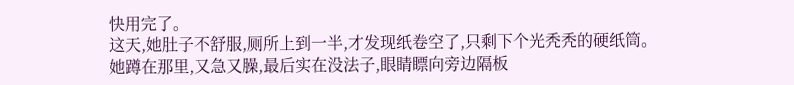快用完了。
这天,她肚子不舒服,厕所上到一半,才发现纸卷空了,只剩下个光秃秃的硬纸筒。
她蹲在那里,又急又臊,最后实在没法子,眼睛瞟向旁边隔板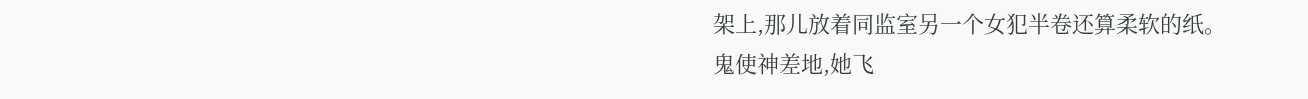架上,那儿放着同监室另一个女犯半卷还算柔软的纸。
鬼使神差地,她飞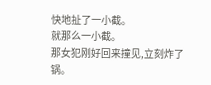快地扯了一小截。
就那么一小截。
那女犯刚好回来撞见,立刻炸了锅。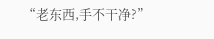“老东西,手不干净?”